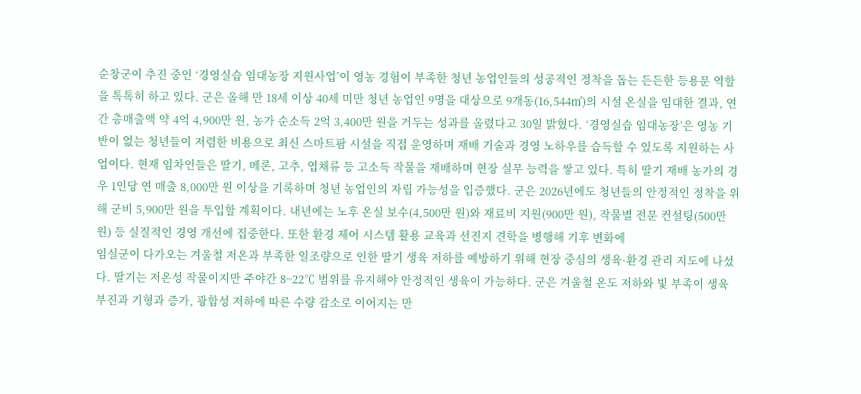순창군이 추진 중인 ‘경영실습 임대농장 지원사업’이 영농 경험이 부족한 청년 농업인들의 성공적인 정착을 돕는 든든한 등용문 역할을 톡톡히 하고 있다. 군은 올해 만 18세 이상 40세 미만 청년 농업인 9명을 대상으로 9개동(16,544㎡)의 시설 온실을 임대한 결과, 연간 총매출액 약 4억 4,900만 원, 농가 순소득 2억 3,400만 원을 거두는 성과를 올렸다고 30일 밝혔다. ‘경영실습 임대농장’은 영농 기반이 없는 청년들이 저렴한 비용으로 최신 스마트팜 시설을 직접 운영하며 재배 기술과 경영 노하우를 습득할 수 있도록 지원하는 사업이다. 현재 임차인들은 딸기, 메론, 고추, 엽채류 등 고소득 작물을 재배하며 현장 실무 능력을 쌓고 있다. 특히 딸기 재배 농가의 경우 1인당 연 매출 8,000만 원 이상을 기록하며 청년 농업인의 자립 가능성을 입증했다. 군은 2026년에도 청년들의 안정적인 정착을 위해 군비 5,900만 원을 투입할 계획이다. 내년에는 노후 온실 보수(4,500만 원)와 재료비 지원(900만 원), 작물별 전문 컨설팅(500만 원) 등 실질적인 경영 개선에 집중한다. 또한 환경 제어 시스템 활용 교육과 선진지 견학을 병행해 기후 변화에
임실군이 다가오는 겨울철 저온과 부족한 일조량으로 인한 딸기 생육 저하를 예방하기 위해 현장 중심의 생육·환경 관리 지도에 나섰다. 딸기는 저온성 작물이지만 주야간 8~22℃ 범위를 유지해야 안정적인 생육이 가능하다. 군은 겨울철 온도 저하와 빛 부족이 생육 부진과 기형과 증가, 광합성 저하에 따른 수량 감소로 이어지는 만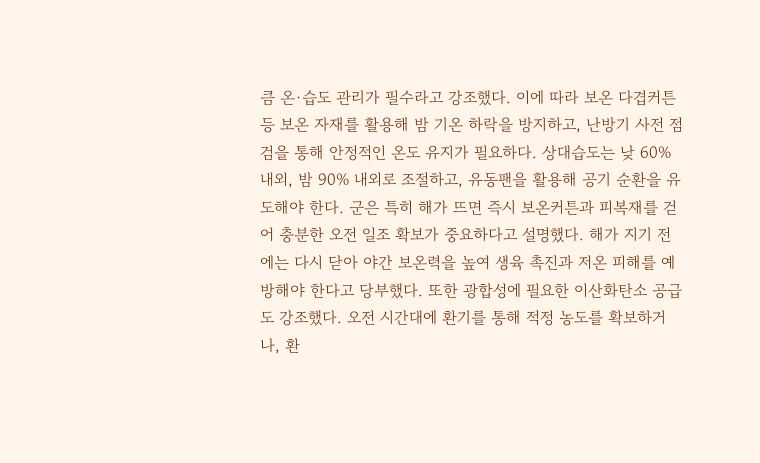큼 온·습도 관리가 필수라고 강조했다. 이에 따라 보온 다겹커튼 등 보온 자재를 활용해 밤 기온 하락을 방지하고, 난방기 사전 점검을 통해 안정적인 온도 유지가 필요하다. 상대습도는 낮 60% 내외, 밤 90% 내외로 조절하고, 유동팬을 활용해 공기 순환을 유도해야 한다. 군은 특히 해가 뜨면 즉시 보온커튼과 피복재를 걷어 충분한 오전 일조 확보가 중요하다고 설명했다. 해가 지기 전에는 다시 닫아 야간 보온력을 높여 생육 촉진과 저온 피해를 예방해야 한다고 당부했다. 또한 광합성에 필요한 이산화탄소 공급도 강조했다. 오전 시간대에 환기를 통해 적정 농도를 확보하거나, 환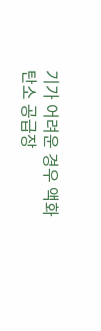기가 어려운 경우 액화탄소 공급장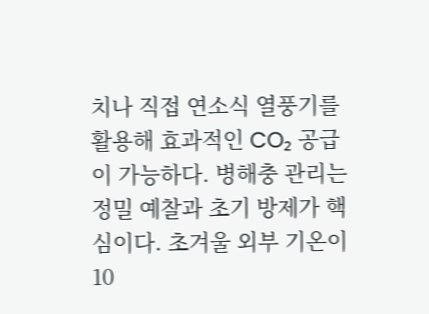치나 직접 연소식 열풍기를 활용해 효과적인 CO₂ 공급이 가능하다. 병해충 관리는 정밀 예찰과 초기 방제가 핵심이다. 초겨울 외부 기온이 10